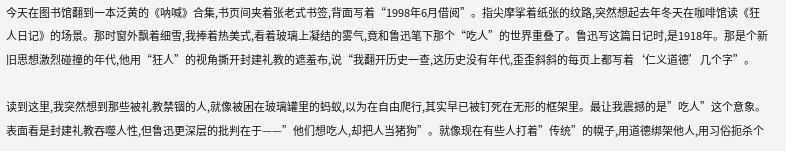今天在图书馆翻到一本泛黄的《呐喊》合集,书页间夹着张老式书签,背面写着“1998年6月借阅”。指尖摩挲着纸张的纹路,突然想起去年冬天在咖啡馆读《狂人日记》的场景。那时窗外飘着细雪,我捧着热美式,看着玻璃上凝结的雾气,竟和鲁迅笔下那个“吃人”的世界重叠了。鲁迅写这篇日记时,是1918年。那是个新旧思想激烈碰撞的年代,他用“狂人”的视角撕开封建礼教的遮羞布,说“我翻开历史一查,这历史没有年代,歪歪斜斜的每页上都写着‘仁义道德’几个字”。

读到这里,我突然想到那些被礼教禁锢的人,就像被困在玻璃罐里的蚂蚁,以为在自由爬行,其实早已被钉死在无形的框架里。最让我震撼的是”吃人”这个意象。表面看是封建礼教吞噬人性,但鲁迅更深层的批判在于——”他们想吃人,却把人当猪狗”。就像现在有些人打着”传统”的幌子,用道德绑架他人,用习俗扼杀个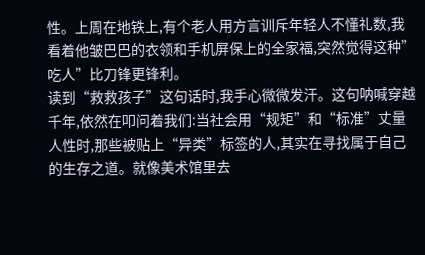性。上周在地铁上,有个老人用方言训斥年轻人不懂礼数,我看着他皱巴巴的衣领和手机屏保上的全家福,突然觉得这种”吃人”比刀锋更锋利。
读到“救救孩子”这句话时,我手心微微发汗。这句呐喊穿越千年,依然在叩问着我们:当社会用“规矩”和“标准”丈量人性时,那些被贴上“异类”标签的人,其实在寻找属于自己的生存之道。就像美术馆里去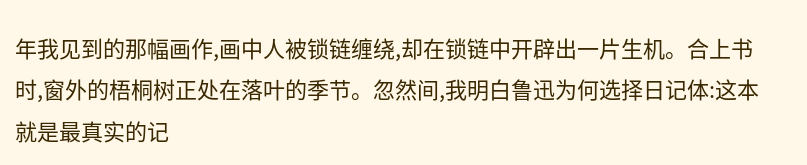年我见到的那幅画作,画中人被锁链缠绕,却在锁链中开辟出一片生机。合上书时,窗外的梧桐树正处在落叶的季节。忽然间,我明白鲁迅为何选择日记体:这本就是最真实的记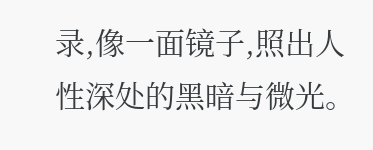录,像一面镜子,照出人性深处的黑暗与微光。